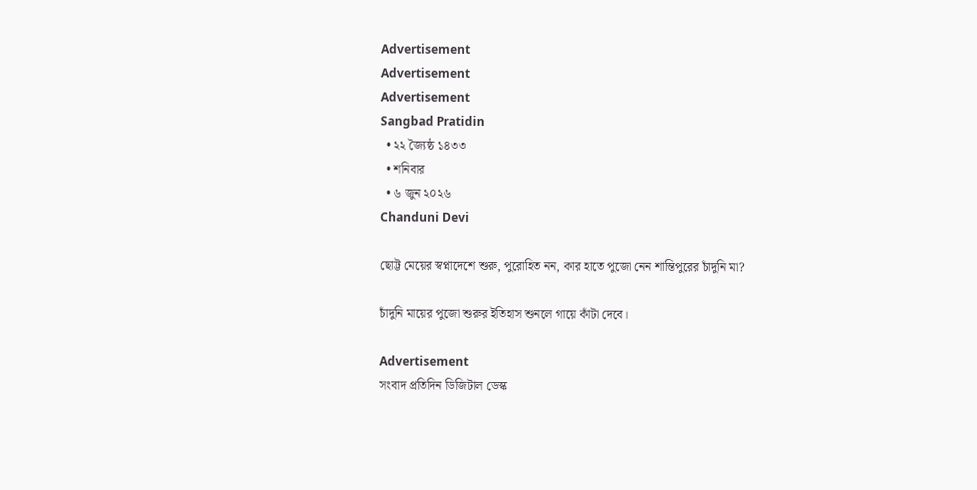Advertisement
Advertisement
Advertisement
Sangbad Pratidin
  • ২২ জ্যৈষ্ঠ ১৪৩৩
  • শনিবার
  • ৬ জুন ২০২৬
Chanduni Devi

ছোট্ট মেয়ের স্বপ্নাদেশে শুরু, পুরোহিত নন, কার হাতে পুজো নেন শান্তিপুরের চাঁদুনি মা?

চাঁদুনি মায়ের পুজো শুরুর ইতিহাস শুনলে গায়ে কাঁটা দেবে।

Advertisement
সংবাদ প্রতিদিন ডিজিটাল ডেস্ক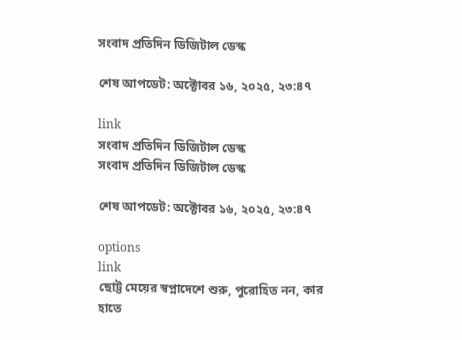সংবাদ প্রতিদিন ডিজিটাল ডেস্ক

শেষ আপডেট: অক্টোবর ১৬, ২০২৫, ২৩:৪৭

link
সংবাদ প্রতিদিন ডিজিটাল ডেস্ক
সংবাদ প্রতিদিন ডিজিটাল ডেস্ক

শেষ আপডেট: অক্টোবর ১৬, ২০২৫, ২৩:৪৭

options
link
ছোট্ট মেয়ের স্বপ্নাদেশে শুরু, পুরোহিত নন, কার হাতে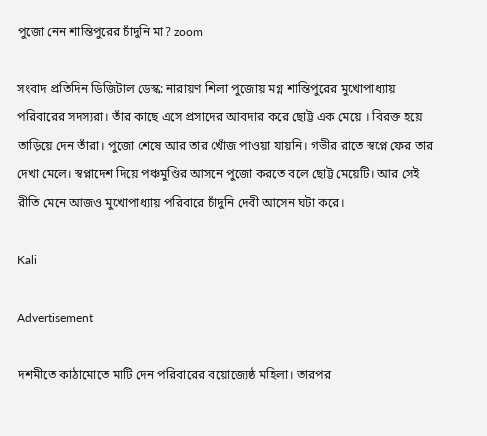পুজো নেন শান্তিপুরের চাঁদুনি মা? zoom

সংবাদ প্রতিদিন ডিজিটাল ডেস্ক: নারায়ণ শিলা পুজোয় মগ্ন শান্তিপুরের মুখোপাধ্যায় পরিবারের সদস্যরা। তাঁর কাছে এসে প্রসাদের আবদার করে ছোট্ট এক মেয়ে । বিরক্ত হয়ে তাড়িয়ে দেন তাঁরা। পুজো শেষে আর তার খোঁজ পাওয়া যায়নি। গভীর রাতে স্বপ্নে ফের তার দেখা মেলে। স্বপ্নাদেশ দিয়ে পঞ্চমুণ্ডির আসনে পুজো করতে বলে ছোট্ট মেয়েটি। আর সেই রীতি মেনে আজও মুখোপাধ্যায় পরিবারে চাঁদুনি দেবী আসেন ঘটা করে।

Kali

Advertisement

দশমীতে কাঠামোতে মাটি দেন পরিবারের বয়োজ্যেষ্ঠ মহিলা। তারপর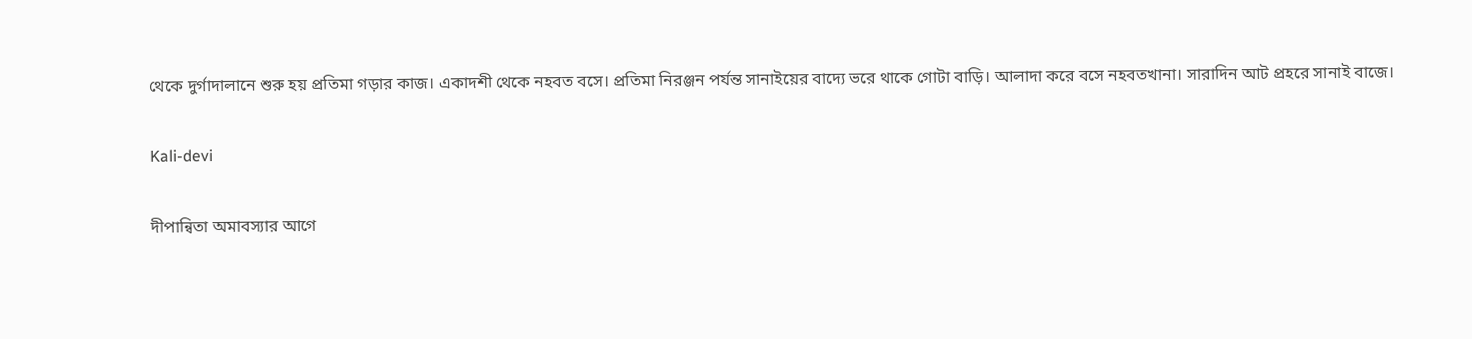থেকে দুর্গাদালানে শুরু হয় প্রতিমা গড়ার কাজ। একাদশী থেকে নহবত বসে। প্রতিমা নিরঞ্জন পর্যন্ত সানাইয়ের বাদ্যে ভরে থাকে গোটা বাড়ি। আলাদা করে বসে নহবতখানা। সারাদিন আট প্রহরে সানাই বাজে।

Kali-devi

দীপান্বিতা অমাবস্যার আগে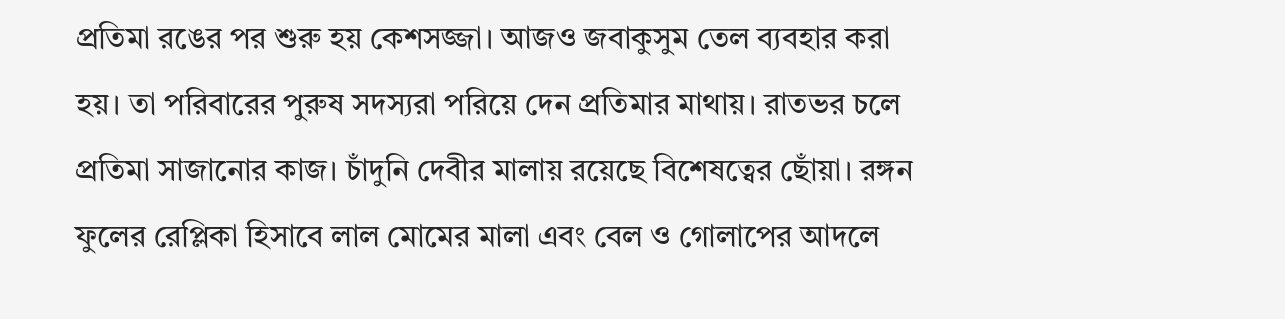প্রতিমা রঙের পর শুরু হয় কেশসজ্জা। আজও জবাকুসুম তেল ব্যবহার করা হয়। তা পরিবারের পুরুষ সদস্যরা পরিয়ে দেন প্রতিমার মাথায়। রাতভর চলে প্রতিমা সাজানোর কাজ। চাঁদুনি দেবীর মালায় রয়েছে বিশেষত্বের ছোঁয়া। রঙ্গন ফুলের রেপ্লিকা হিসাবে লাল মোমের মালা এবং বেল ও গোলাপের আদলে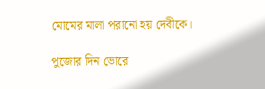মোমের মালা পরানো হয় দেবীকে।

পুজোর দিন ভোরে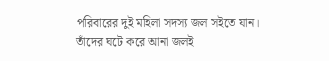পরিবারের দুই মহিলা সদস্য জল সইতে যান। তাঁদের ঘটে করে আনা জলই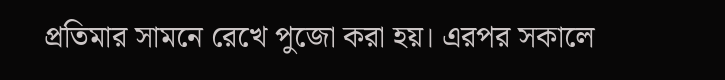প্রতিমার সামনে রেখে পুজো করা হয়। এরপর সকালে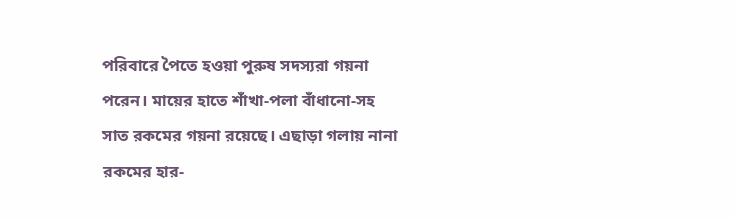পরিবারে পৈতে হওয়া পুরুষ সদস্যরা গয়না পরেন। মায়ের হাতে শাঁখা-পলা বাঁধানো-সহ সাত রকমের গয়না রয়েছে। এছাড়া গলায় নানা রকমের হার-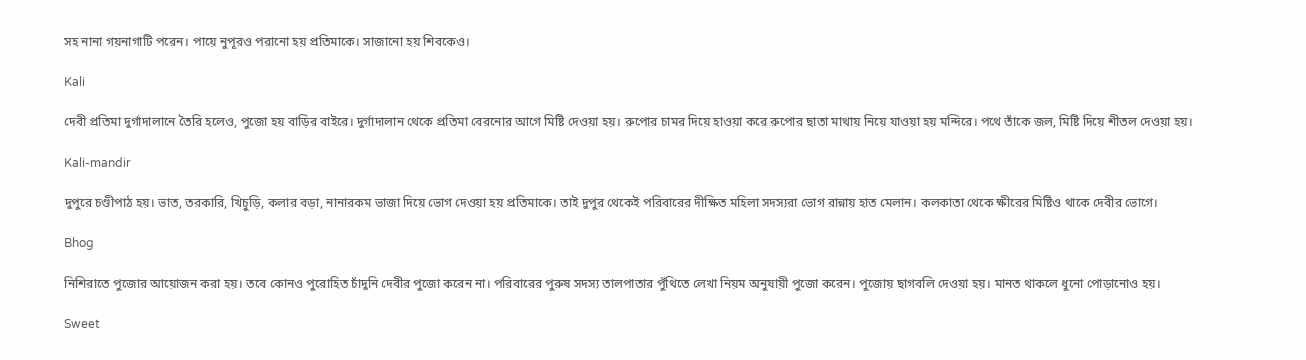সহ নানা গয়নাগাটি পরেন। পায়ে নুপূরও পরানো হয় প্রতিমাকে। সাজানো হয় শিবকেও।

Kali

দেবী প্রতিমা দুর্গাদালানে তৈরি হলেও, পুজো হয় বাড়ির বাইরে। দুর্গাদালান থেকে প্রতিমা বেরনোর আগে মিষ্টি দেওয়া হয়। রুপোর চামর দিয়ে হাওয়া করে রুপোর ছাতা মাথায় নিয়ে যাওয়া হয় মন্দিরে। পথে তাঁকে জল, মিষ্টি দিয়ে শীতল দেওয়া হয়।

Kali-mandir

দুপুরে চণ্ডীপাঠ হয়। ভাত, তরকারি, খিচুড়ি, কলার বড়া, নানারকম ভাজা দিয়ে ভোগ দেওয়া হয় প্রতিমাকে। তাই দুপুর থেকেই পরিবারের দীক্ষিত মহিলা সদস্যরা ভোগ রান্নায় হাত মেলান। কলকাতা থেকে ক্ষীরের মিষ্টিও থাকে দেবীর ভোগে।

Bhog

নিশিরাতে পুজোর আয়োজন করা হয়। তবে কোনও পুরোহিত চাঁদুনি দেবীর পুজো করেন না। পরিবারের পুরুষ সদস্য তালপাতার পুঁথিতে লেখা নিয়ম অনুযায়ী পুজো করেন। পুজোয় ছাগবলি দেওয়া হয়। মানত থাকলে ধুনো পোড়ানোও হয়।

Sweet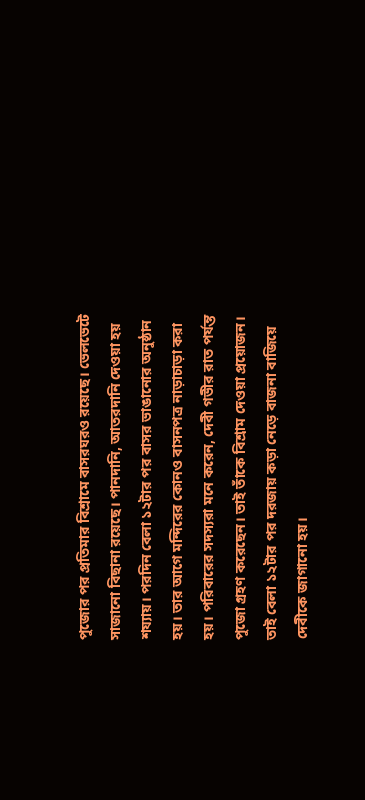পুজোর পর প্রতিমার বিশ্রামে বাসরঘরও রয়েছে। ভেলভেটে সাজানো বিছানা রয়েছে। পানদানি, আতরদানি দেওয়া হয় শয্যায়। পরদিন বেলা ১২টার পর বাসর ভাঙানোর অনুষ্ঠান হয়। তার আগে মন্দিরের কোনও বাসনপত্র নাড়াচাড়া করা হয়। পরিবারের সদস্যরা মনে করেন, দেবী গভীর রাত পর্যন্ত পুজো গ্রহণ করেছেন। তাই তাঁকে বিশ্রাম দেওয়া প্রয়োজন। তাই বেলা ১২টার পর দরজায় কড়া নেড়ে বাজনা বাজিয়ে দেবীকে জাগানো হয়।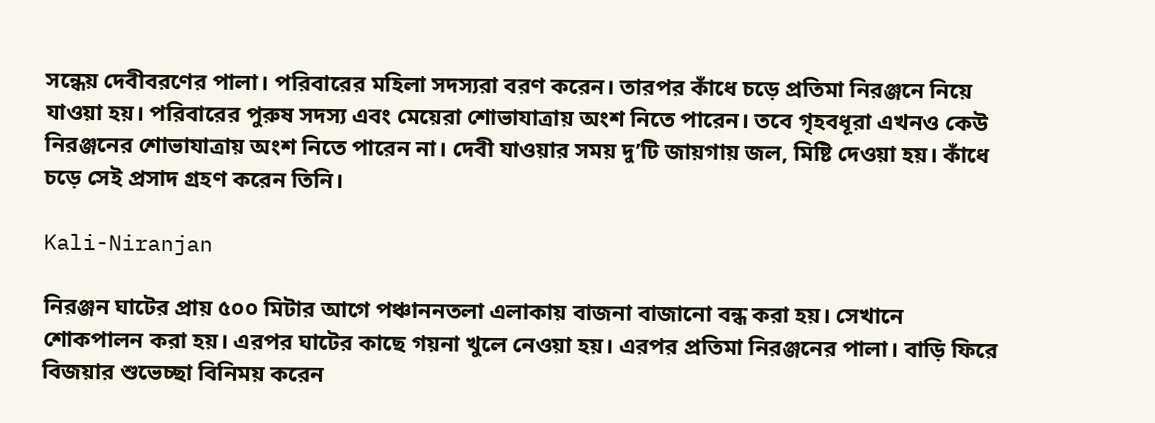সন্ধেয় দেবীবরণের পালা। পরিবারের মহিলা সদস্যরা বরণ করেন। তারপর কাঁধে চড়ে প্রতিমা নিরঞ্জনে নিয়ে যাওয়া হয়। পরিবারের পুরুষ সদস্য এবং মেয়েরা শোভাযাত্রায় অংশ নিতে পারেন। তবে গৃহবধূরা এখনও কেউ নিরঞ্জনের শোভাযাত্রায় অংশ নিতে পারেন না। দেবী যাওয়ার সময় দু’টি জায়গায় জল, মিষ্টি দেওয়া হয়। কাঁধে চড়ে সেই প্রসাদ গ্রহণ করেন তিনি।

Kali-Niranjan

নিরঞ্জন ঘাটের প্রায় ৫০০ মিটার আগে পঞ্চাননতলা এলাকায় বাজনা বাজানো বন্ধ করা হয়। সেখানে শোকপালন করা হয়। এরপর ঘাটের কাছে গয়না খুলে নেওয়া হয়। এরপর প্রতিমা নিরঞ্জনের পালা। বাড়ি ফিরে বিজয়ার শুভেচ্ছা বিনিময় করেন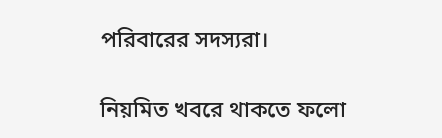পরিবারের সদস্যরা।

নিয়মিত খবরে থাকতে ফলো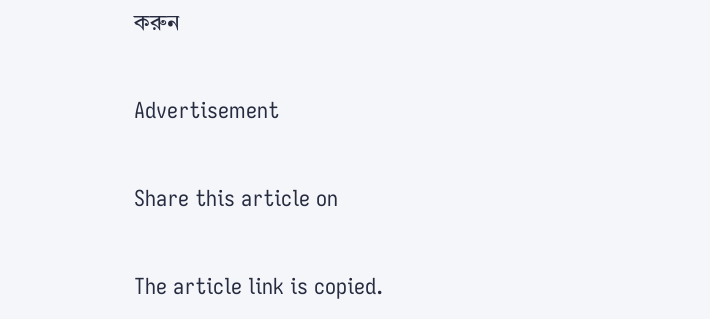করুন

Advertisement

Share this article on

The article link is copied.